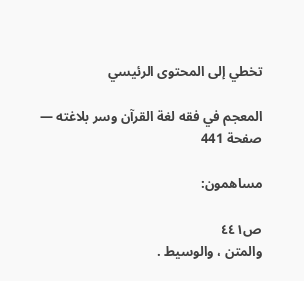تخطي إلى المحتوى الرئيسي

المعجم في فقه لغة القرآن وسر بلاغته — صفحة 441

مساهمون:

ص٤٤١
والمتن ، والوسيط .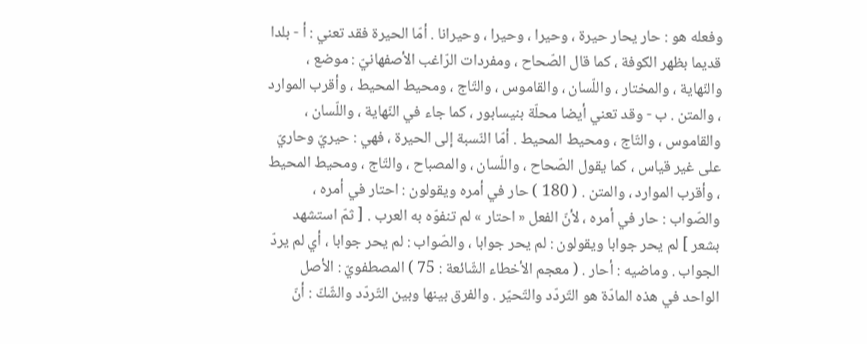وفعله هو : حار يحار حيرة ، وحيرا ، وحيرا ، وحيرانا . أمّا الحيرة فقد تعني : أ - بلدا قديما بظهر الكوفة ، كما قال الصّحاح ، ومفردات الرّاغب الأصفهانيّ : موضع ، والنّهاية ، والمختار ، واللّسان ، والقاموس ، والتّاج ، ومحيط المحيط ، وأقرب الموارد ، والمتن . ب - وقد تعني أيضا محلّة بنيسابور ، كما جاء في النّهاية ، واللّسان ، والقاموس ، والتّاج ، ومحيط المحيط . أمّا النّسبة إلى الحيرة ، فهي : حيريّ وحاريّ على غير قياس ، كما يقول الصّحاح ، واللّسان ، والمصباح ، والتّاج ، ومحيط المحيط ، وأقرب الموارد ، والمتن . ( 180 ) حار في أمره ويقولون : احتار في أمره ، والصّواب : حار في أمره ، لأنّ الفعل « احتار » لم تنفوّه به العرب . [ ثمّ استشهد بشعر ] لم يحر جوابا ويقولون : لم يحر جوابا ، والصّواب : لم يحر جوابا ، أي لم يردّ الجواب . وماضيه : أحار . ( معجم الأخطاء الشّائعة : 75 ) المصطفويّ : الأصل الواحد في هذه المادّة هو التّردّد والتّحيّر . والفرق بينها وبين التّردّد والشّكّ : أنّ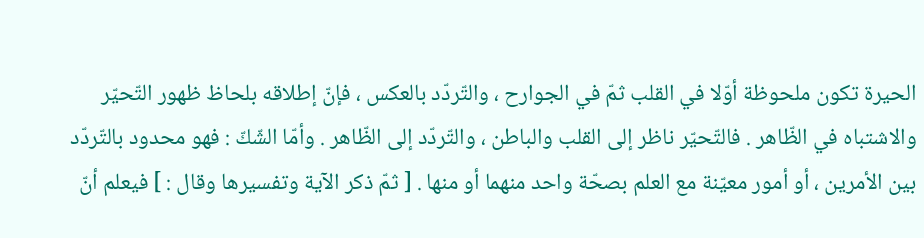الحيرة تكون ملحوظة أوّلا في القلب ثمّ في الجوارح ، والتّردّد بالعكس ، فإنّ إطلاقه بلحاظ ظهور التّحيّر والاشتباه في الظّاهر . فالتّحيّر ناظر إلى القلب والباطن ، والتّردّد إلى الظّاهر . وأمّا الشّكّ : فهو محدود بالتّردّد بين الأمرين ، أو أمور معيّنة مع العلم بصحّة واحد منهما أو منها . [ ثمّ ذكر الآية وتفسيرها وقال : ] فيعلم أنّ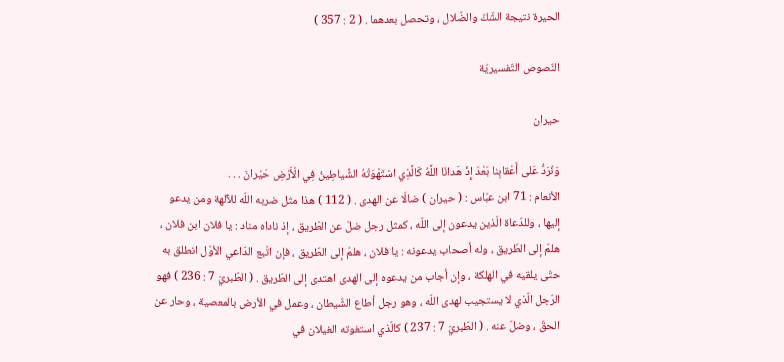الحيرة نتيجة الشّكّ والضّلال ، وتحصل بعدهما . ( 2 : 357 )

النّصوص التّفسيريّة

حيران

وَنُرَدُّ عَلى أَعْقابِنا بَعْدَ إِذْ هَدانَا اللَّهُ كَالَّذِي اسْتَهْوَتْهُ الشَّياطِينُ فِي الْأَرْضِ حَيْرانَ . . .
الأنعام : 71 ابن عبّاس : ( حيران ) ضالّا عن الهدى . ( 112 ) هذا مثل ضربه اللّه للآلهة ومن يدعو إليها ، وللدّعاة الّذين يدعون إلى اللّه ، كمثل رجل ضلّ عن الطّريق ، إذ ناداه مناد : يا فلان ابن فلان ، هلمّ إلى الطّريق ، وله أصحاب يدعونه : يا فلان ، هلمّ إلى الطّريق ، فإن اتّبع الدّاعي الأوّل انطلق به حتّى يلقيه في الهلكة ، وإن أجاب من يدعوه إلى الهدى اهتدى إلى الطّريق . ( الطّبريّ 7 : 236 ) فهو الرّجل الّذي لا يستجيب لهدى اللّه ، وهو رجل أطاع الشّيطان ، وعمل في الأرض بالمعصية ، وحار عن الحقّ ، وضلّ عنه . ( الطّبريّ 7 : 237 ) كالّذي استغوته الغيلان في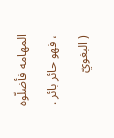المهامه فأضلّوه ، فهو حائر بائر . ( البغويّ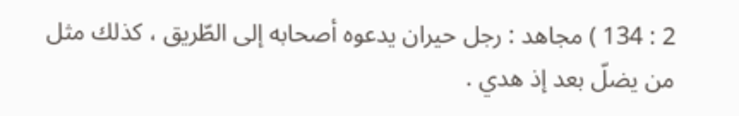2 : 134 ) مجاهد : رجل حيران يدعوه أصحابه إلى الطّريق ، كذلك مثل من يضلّ بعد إذ هدي .